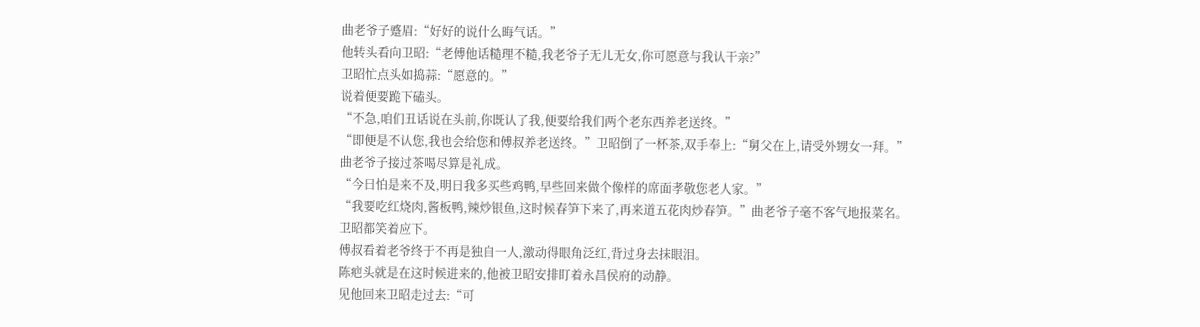曲老爷子蹙眉:“好好的说什么晦气话。”
他转头看向卫昭:“老傅他话糙理不糙,我老爷子无儿无女,你可愿意与我认干亲?”
卫昭忙点头如捣蒜:“愿意的。”
说着便要跪下磕头。
“不急,咱们丑话说在头前,你既认了我,便要给我们两个老东西养老送终。”
“即便是不认您,我也会给您和傅叔养老送终。”卫昭倒了一杯茶,双手奉上:“舅父在上,请受外甥女一拜。”
曲老爷子接过茶喝尽算是礼成。
“今日怕是来不及,明日我多买些鸡鸭,早些回来做个像样的席面孝敬您老人家。”
“我要吃红烧肉,酱板鸭,辣炒银鱼,这时候春笋下来了,再来道五花肉炒春笋。”曲老爷子毫不客气地报菜名。
卫昭都笑着应下。
傅叔看着老爷终于不再是独自一人,激动得眼角泛红,背过身去抹眼泪。
陈疤头就是在这时候进来的,他被卫昭安排盯着永昌侯府的动静。
见他回来卫昭走过去:“可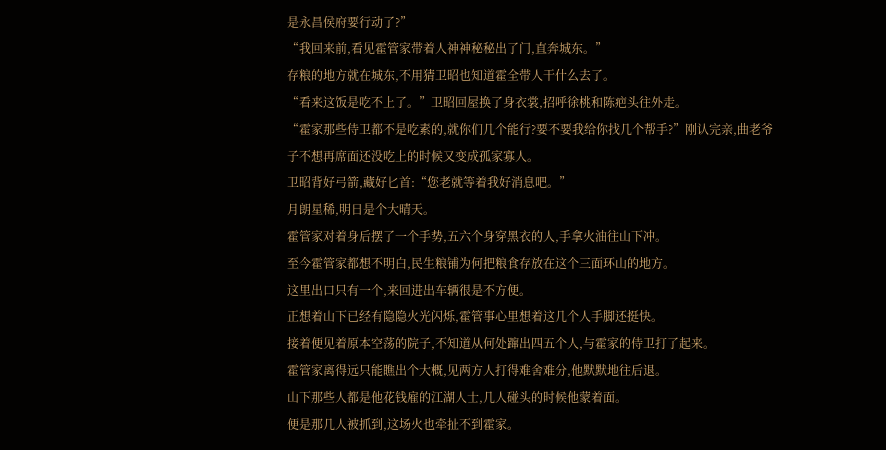是永昌侯府要行动了?”
“我回来前,看见霍管家带着人神神秘秘出了门,直奔城东。”
存粮的地方就在城东,不用猜卫昭也知道霍全带人干什么去了。
“看来这饭是吃不上了。”卫昭回屋换了身衣裳,招呼徐桃和陈疤头往外走。
“霍家那些侍卫都不是吃素的,就你们几个能行?要不要我给你找几个帮手?”刚认完亲,曲老爷子不想再席面还没吃上的时候又变成孤家寡人。
卫昭背好弓箭,藏好匕首:“您老就等着我好消息吧。”
月朗星稀,明日是个大晴天。
霍管家对着身后摆了一个手势,五六个身穿黑衣的人,手拿火油往山下冲。
至今霍管家都想不明白,民生粮铺为何把粮食存放在这个三面环山的地方。
这里出口只有一个,来回进出车辆很是不方便。
正想着山下已经有隐隐火光闪烁,霍管事心里想着这几个人手脚还挺快。
接着便见着原本空荡的院子,不知道从何处蹿出四五个人,与霍家的侍卫打了起来。
霍管家离得远只能瞧出个大概,见两方人打得难舍难分,他默默地往后退。
山下那些人都是他花钱雇的江湖人士,几人碰头的时候他蒙着面。
便是那几人被抓到,这场火也牵扯不到霍家。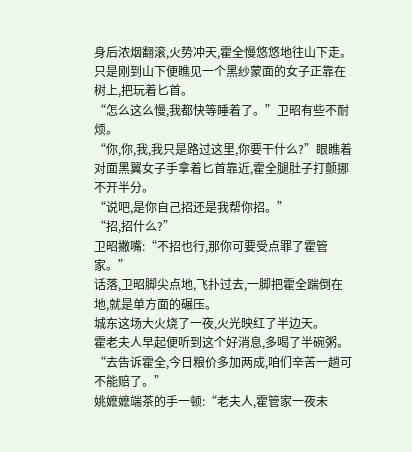身后浓烟翻滚,火势冲天,霍全慢悠悠地往山下走。
只是刚到山下便瞧见一个黑纱蒙面的女子正靠在树上,把玩着匕首。
“怎么这么慢,我都快等睡着了。”卫昭有些不耐烦。
“你,你,我,我只是路过这里,你要干什么?”眼瞧着对面黑翼女子手拿着匕首靠近,霍全腿肚子打颤挪不开半分。
“说吧,是你自己招还是我帮你招。”
“招,招什么?”
卫昭撇嘴:“不招也行,那你可要受点罪了霍管家。”
话落,卫昭脚尖点地,飞扑过去,一脚把霍全踹倒在地,就是单方面的碾压。
城东这场大火烧了一夜,火光映红了半边天。
霍老夫人早起便听到这个好消息,多喝了半碗粥。
“去告诉霍全,今日粮价多加两成,咱们辛苦一趟可不能赔了。”
姚嬷嬷端茶的手一顿:“老夫人,霍管家一夜未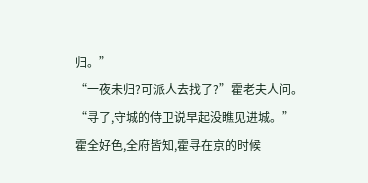归。”
“一夜未归?可派人去找了?”霍老夫人问。
“寻了,守城的侍卫说早起没瞧见进城。”
霍全好色,全府皆知,霍寻在京的时候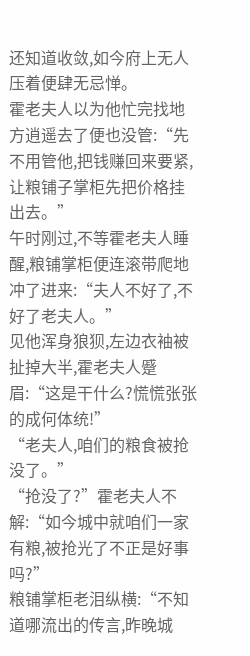还知道收敛,如今府上无人压着便肆无忌惮。
霍老夫人以为他忙完找地方逍遥去了便也没管:“先不用管他,把钱赚回来要紧,让粮铺子掌柜先把价格挂出去。”
午时刚过,不等霍老夫人睡醒,粮铺掌柜便连滚带爬地冲了进来:“夫人不好了,不好了老夫人。”
见他浑身狼狈,左边衣袖被扯掉大半,霍老夫人蹙眉:“这是干什么?慌慌张张的成何体统!”
“老夫人,咱们的粮食被抢没了。”
“抢没了?”霍老夫人不解:“如今城中就咱们一家有粮,被抢光了不正是好事吗?”
粮铺掌柜老泪纵横:“不知道哪流出的传言,昨晚城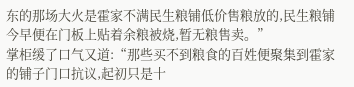东的那场大火是霍家不满民生粮铺低价售粮放的,民生粮铺今早便在门板上贴着余粮被烧,暂无粮售卖。”
掌柜缓了口气又道:“那些买不到粮食的百姓便聚集到霍家的铺子门口抗议,起初只是十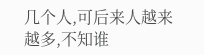几个人,可后来人越来越多,不知谁